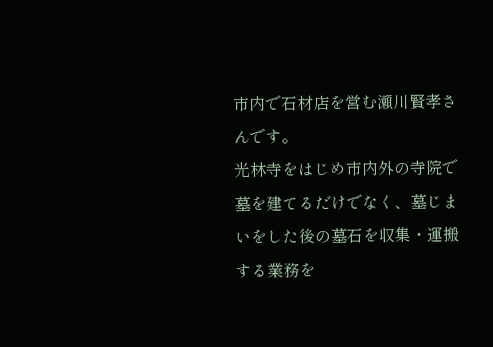市内で石材店を営む瀬川賢孝さんです。
光林寺をはじめ市内外の寺院で墓を建てるだけでなく、墓じまいをした後の墓石を収集・運搬する業務を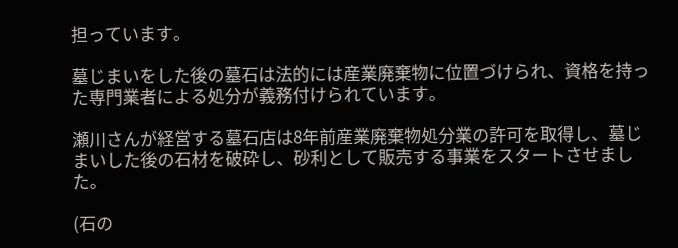担っています。

墓じまいをした後の墓石は法的には産業廃棄物に位置づけられ、資格を持った専門業者による処分が義務付けられています。

瀬川さんが経営する墓石店は8年前産業廃棄物処分業の許可を取得し、墓じまいした後の石材を破砕し、砂利として販売する事業をスタートさせました。

(石の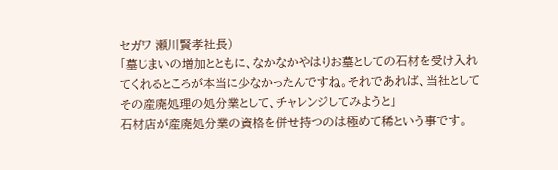セガワ 瀬川賢孝社長)
「墓じまいの増加とともに、なかなかやはりお墓としての石材を受け入れてくれるところが本当に少なかったんですね。それであれば、当社としてその産廃処理の処分業として、チャレンジしてみようと」
石材店が産廃処分業の資格を併せ持つのは極めて稀という事です。